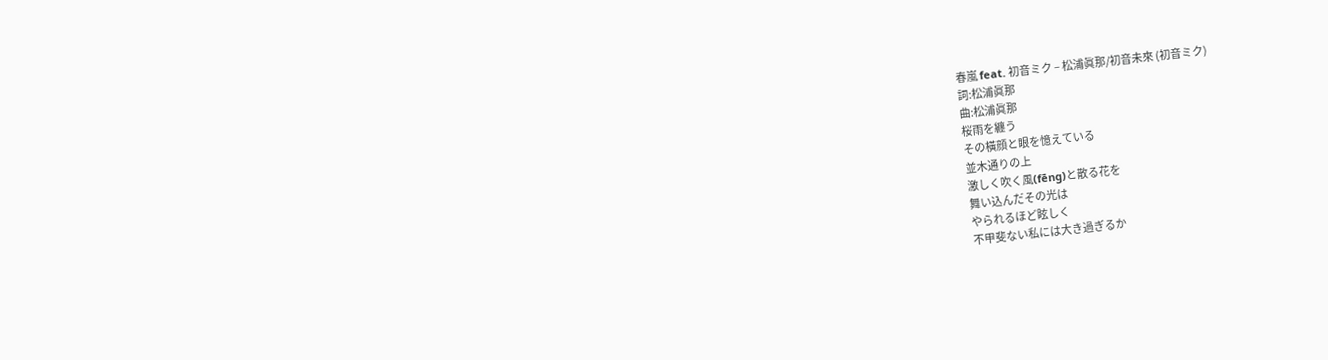春嵐 feat. 初音ミク – 松浦眞那/初音未來 (初音ミク)
詞:松浦眞那
曲:松浦眞那
桜雨を纏う
その橫顔と眼を憶えている
並木通りの上
激しく吹く風(fēng)と散る花を
舞い込んだその光は
やられるほど眩しく
不甲斐ない私には大き過ぎるか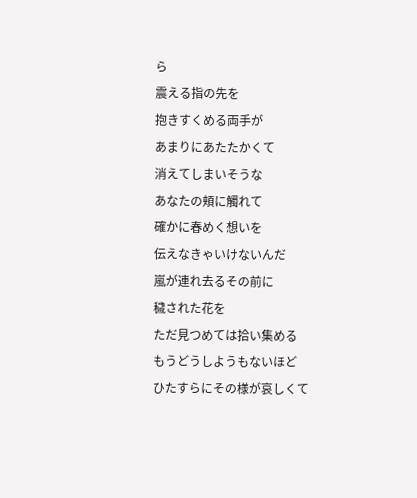ら
震える指の先を
抱きすくめる両手が
あまりにあたたかくて
消えてしまいそうな
あなたの頬に觸れて
確かに春めく想いを
伝えなきゃいけないんだ
嵐が連れ去るその前に
穢された花を
ただ見つめては拾い集める
もうどうしようもないほど
ひたすらにその様が哀しくて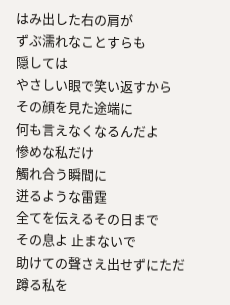はみ出した右の肩が
ずぶ濡れなことすらも
隠しては
やさしい眼で笑い返すから
その顔を見た途端に
何も言えなくなるんだよ
慘めな私だけ
觸れ合う瞬間に
迸るような雷霆
全てを伝えるその日まで
その息よ 止まないで
助けての聲さえ出せずにただ
蹲る私を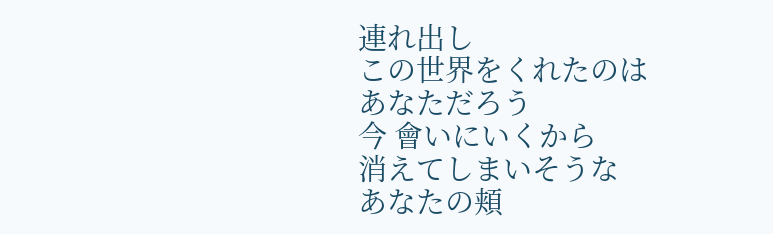連れ出し
この世界をくれたのは
あなただろう
今 會いにいくから
消えてしまいそうな
あなたの頬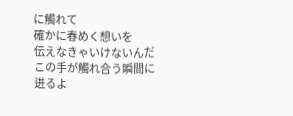に觸れて
確かに春めく想いを
伝えなきゃいけないんだ
この手が觸れ合う瞬間に
迸るよ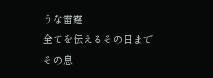うな雷霆
全てを伝えるその日まで
その息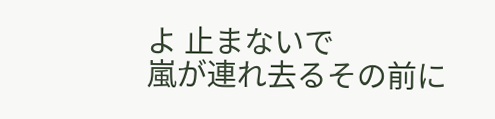よ 止まないで
嵐が連れ去るその前に